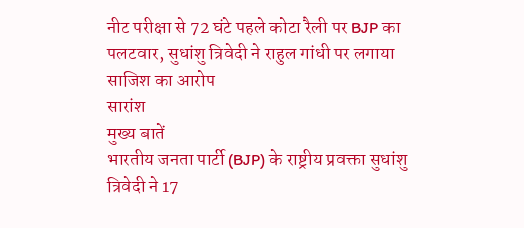नीट परीक्षा से 72 घंटे पहले कोटा रैली पर BJP का पलटवार, सुधांशु त्रिवेदी ने राहुल गांधी पर लगाया साजिश का आरोप
सारांश
मुख्य बातें
भारतीय जनता पार्टी (BJP) के राष्ट्रीय प्रवक्ता सुधांशु त्रिवेदी ने 17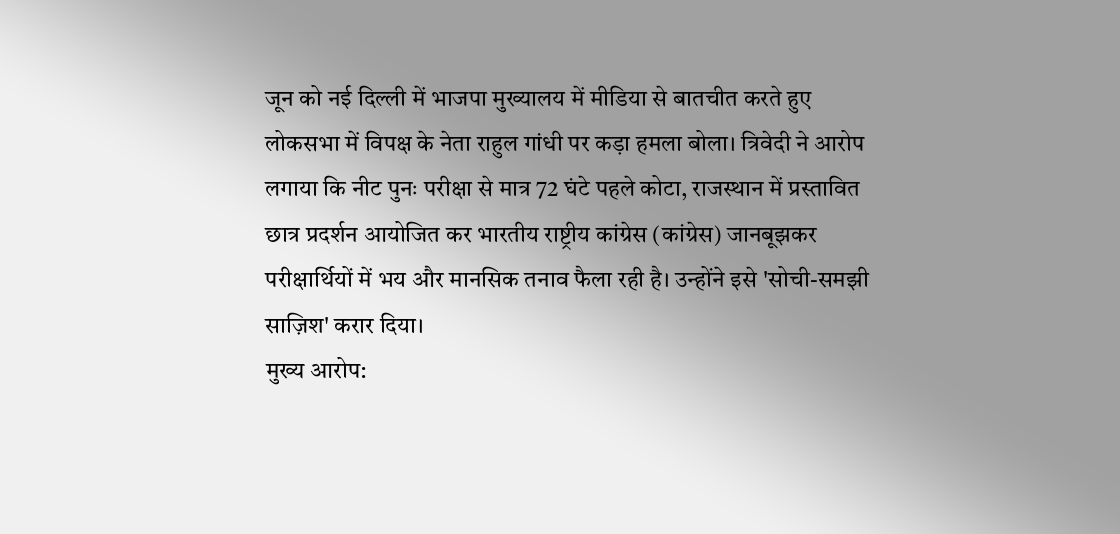जून को नई दिल्ली में भाजपा मुख्यालय में मीडिया से बातचीत करते हुए लोकसभा में विपक्ष के नेता राहुल गांधी पर कड़ा हमला बोला। त्रिवेदी ने आरोप लगाया कि नीट पुनः परीक्षा से मात्र 72 घंटे पहले कोटा, राजस्थान में प्रस्तावित छात्र प्रदर्शन आयोजित कर भारतीय राष्ट्रीय कांग्रेस (कांग्रेस) जानबूझकर परीक्षार्थियों में भय और मानसिक तनाव फैला रही है। उन्होंने इसे 'सोची-समझी साज़िश' करार दिया।
मुख्य आरोप: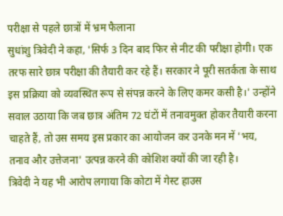परीक्षा से पहले छात्रों में भ्रम फैलाना
सुधांशु त्रिवेदी ने कहा, 'सिर्फ 3 दिन बाद फिर से नीट की परीक्षा होगी। एक तरफ सारे छात्र परीक्षा की तैयारी कर रहे हैं। सरकार ने पूरी सतर्कता के साथ इस प्रक्रिया को व्यवस्थित रूप से संपन्न करने के लिए कमर कसी है।' उन्होंने सवाल उठाया कि जब छात्र अंतिम 72 घंटों में तनावमुक्त होकर तैयारी करना चाहते हैं, तो उस समय इस प्रकार का आयोजन कर उनके मन में 'भय, तनाव और उत्तेजना' उत्पन्न करने की कोशिश क्यों की जा रही है।
त्रिवेदी ने यह भी आरोप लगाया कि कोटा में गेस्ट हाउस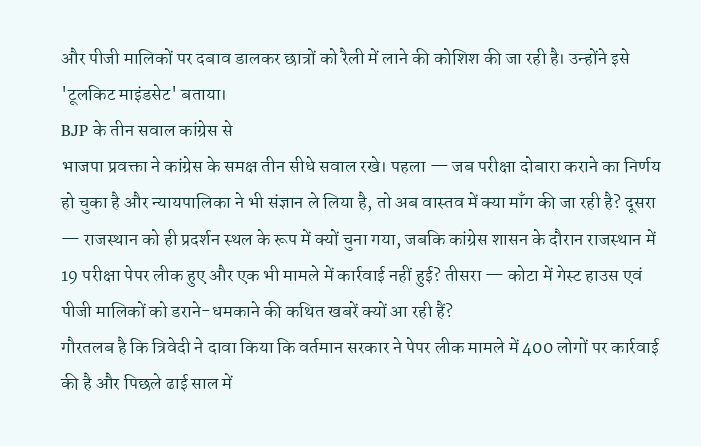और पीजी मालिकों पर दबाव डालकर छात्रों को रैली में लाने की कोशिश की जा रही है। उन्होंने इसे 'टूलकिट माइंडसेट' बताया।
BJP के तीन सवाल कांग्रेस से
भाजपा प्रवक्ता ने कांग्रेस के समक्ष तीन सीधे सवाल रखे। पहला — जब परीक्षा दोबारा कराने का निर्णय हो चुका है और न्यायपालिका ने भी संज्ञान ले लिया है, तो अब वास्तव में क्या माँग की जा रही है? दूसरा — राजस्थान को ही प्रदर्शन स्थल के रूप में क्यों चुना गया, जबकि कांग्रेस शासन के दौरान राजस्थान में 19 परीक्षा पेपर लीक हुए और एक भी मामले में कार्रवाई नहीं हुई? तीसरा — कोटा में गेस्ट हाउस एवं पीजी मालिकों को डराने-धमकाने की कथित खबरें क्यों आ रही हैं?
गौरतलब है कि त्रिवेदी ने दावा किया कि वर्तमान सरकार ने पेपर लीक मामले में 400 लोगों पर कार्रवाई की है और पिछले ढाई साल में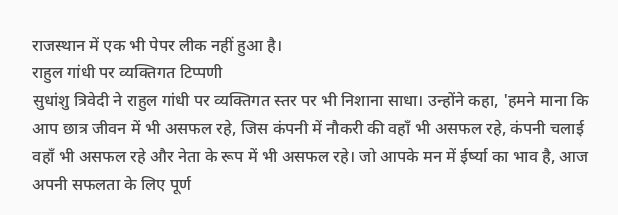राजस्थान में एक भी पेपर लीक नहीं हुआ है।
राहुल गांधी पर व्यक्तिगत टिप्पणी
सुधांशु त्रिवेदी ने राहुल गांधी पर व्यक्तिगत स्तर पर भी निशाना साधा। उन्होंने कहा, 'हमने माना कि आप छात्र जीवन में भी असफल रहे, जिस कंपनी में नौकरी की वहाँ भी असफल रहे, कंपनी चलाई वहाँ भी असफल रहे और नेता के रूप में भी असफल रहे। जो आपके मन में ईर्ष्या का भाव है, आज अपनी सफलता के लिए पूर्ण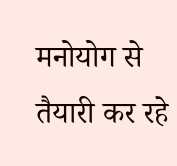मनोयोग से तैयारी कर रहे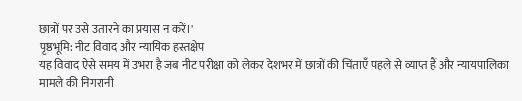छात्रों पर उसे उतारने का प्रयास न करें।'
पृष्ठभूमि: नीट विवाद और न्यायिक हस्तक्षेप
यह विवाद ऐसे समय में उभरा है जब नीट परीक्षा को लेकर देशभर में छात्रों की चिंताएँ पहले से व्याप्त हैं और न्यायपालिका मामले की निगरानी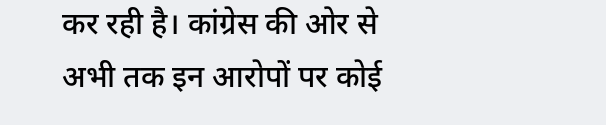कर रही है। कांग्रेस की ओर से अभी तक इन आरोपों पर कोई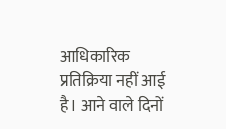आधिकारिक प्रतिक्रिया नहीं आई है। आने वाले दिनों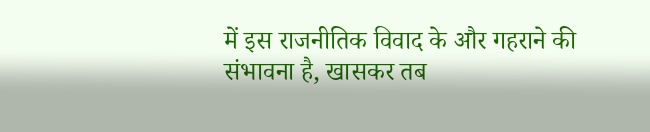में इस राजनीतिक विवाद के और गहराने की संभावना है, खासकर तब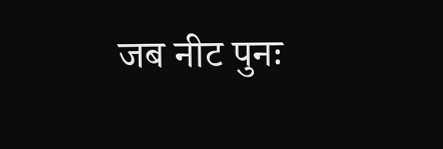जब नीट पुनः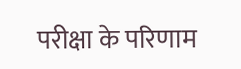परीक्षा के परिणाम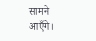सामने आएँगे।